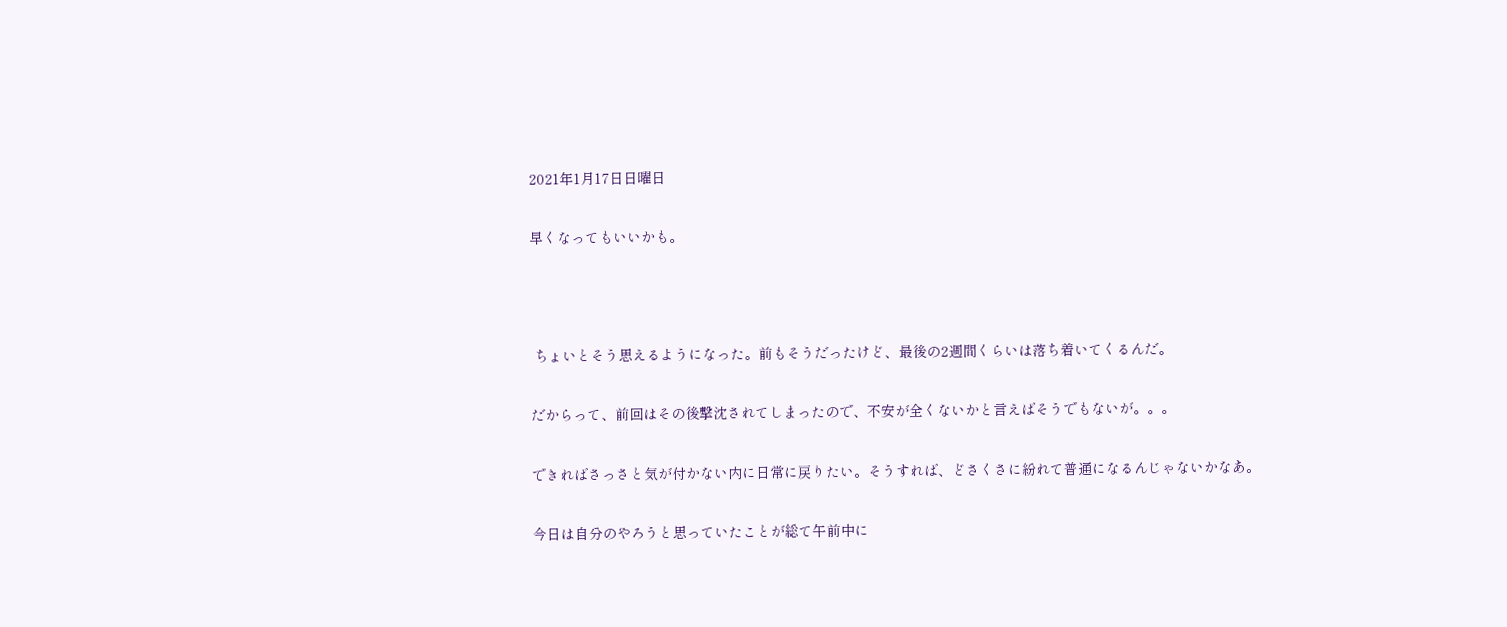2021年1月17日日曜日

早くなってもいいかも。



 ちょいとそう思えるようになった。前もそうだったけど、最後の2週間くらいは落ち着いてくるんだ。

だからって、前回はその後撃沈されてしまったので、不安が全くないかと言えばそうでもないが。。。

できればさっさと気が付かない内に日常に戻りたい。そうすれば、どさくさに紛れて普通になるんじゃないかなあ。

今日は自分のやろうと思っていたことが総て午前中に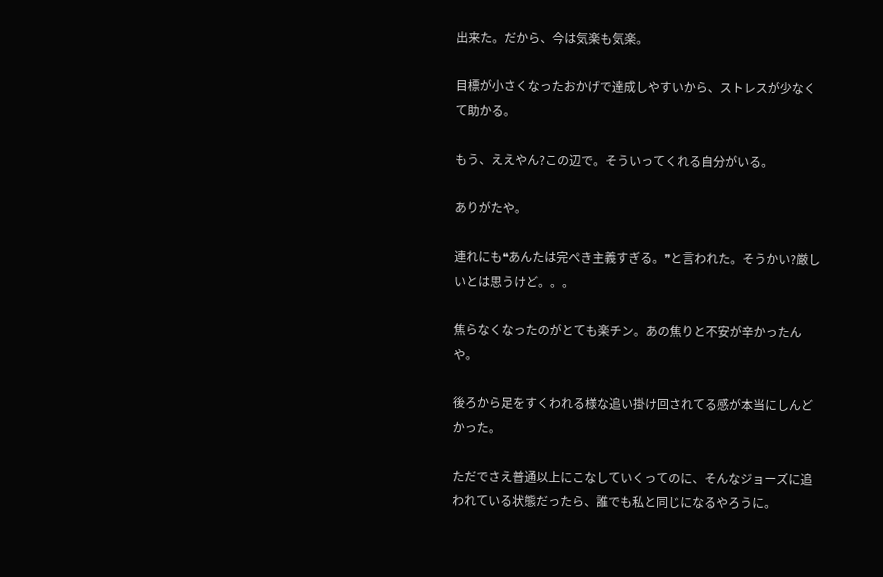出来た。だから、今は気楽も気楽。

目標が小さくなったおかげで達成しやすいから、ストレスが少なくて助かる。

もう、ええやん?この辺で。そういってくれる自分がいる。

ありがたや。

連れにも❝あんたは完ぺき主義すぎる。❞と言われた。そうかい?厳しいとは思うけど。。。

焦らなくなったのがとても楽チン。あの焦りと不安が辛かったんや。

後ろから足をすくわれる様な追い掛け回されてる感が本当にしんどかった。

ただでさえ普通以上にこなしていくってのに、そんなジョーズに追われている状態だったら、誰でも私と同じになるやろうに。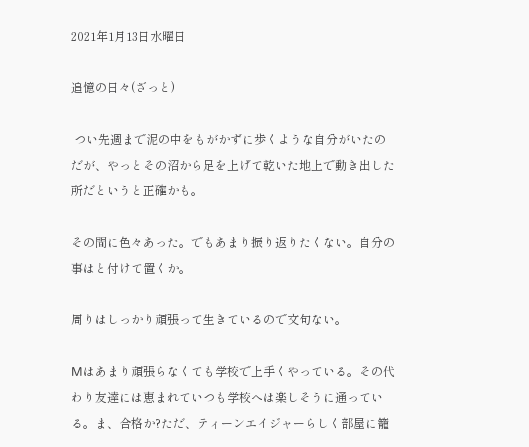2021年1月13日水曜日

追憶の日々(ざっと)

 つい先週まで泥の中をもがかずに歩くような自分がいたのだが、やっとその沼から足を上げて乾いた地上で動き出した所だというと正確かも。

その間に色々あった。でもあまり振り返りたくない。自分の事はと付けて置くか。

周りはしっかり頑張って生きているので文句ない。

Mはあまり頑張らなくても学校で上手くやっている。その代わり友達には恵まれていつも学校へは楽しそうに通っている。ま、合格か?ただ、ティーンエイジャーらしく部屋に籠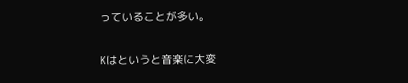っていることが多い。

Kはというと音楽に大変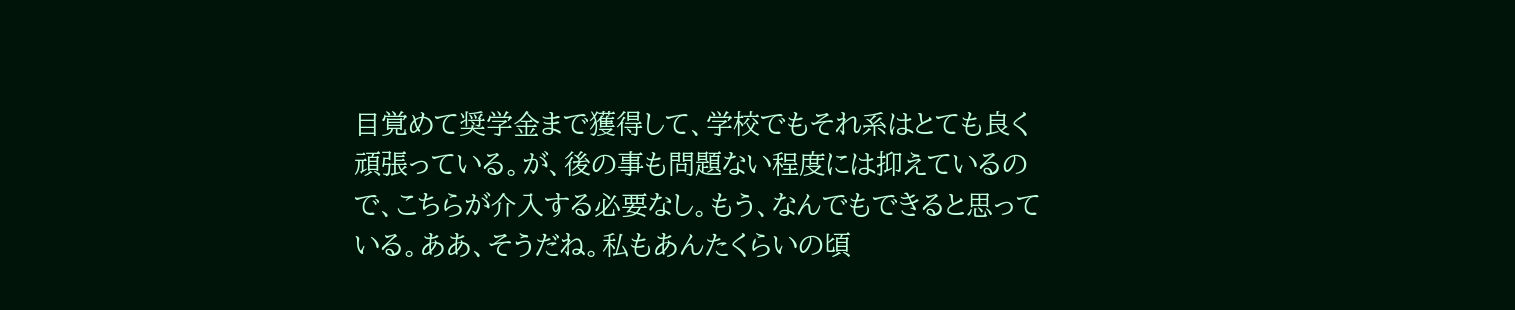目覚めて奨学金まで獲得して、学校でもそれ系はとても良く頑張っている。が、後の事も問題ない程度には抑えているので、こちらが介入する必要なし。もう、なんでもできると思っている。ああ、そうだね。私もあんたくらいの頃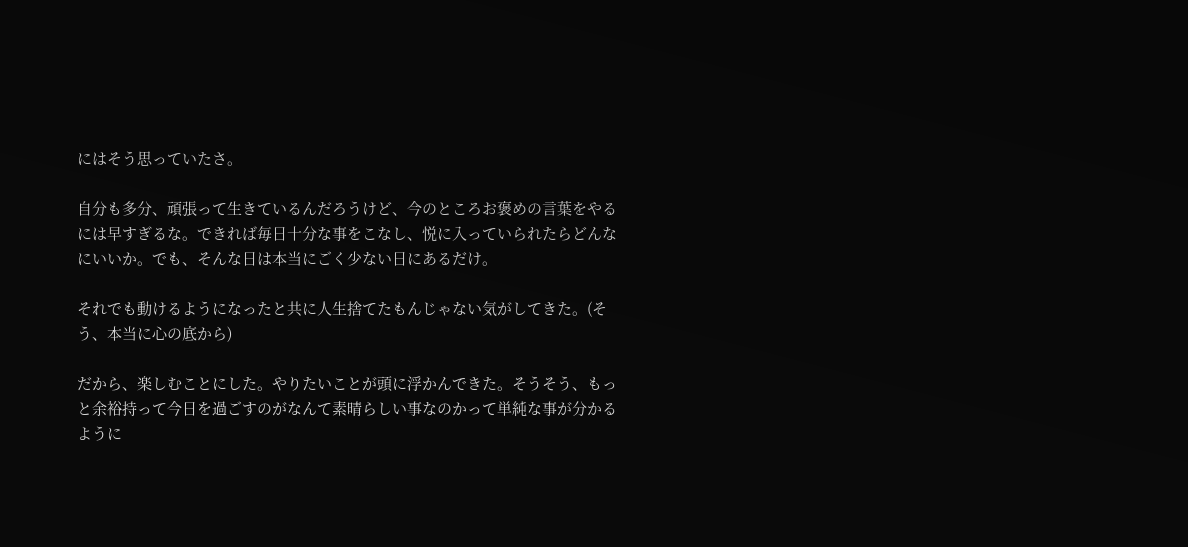にはそう思っていたさ。

自分も多分、頑張って生きているんだろうけど、今のところお褒めの言葉をやるには早すぎるな。できれば毎日十分な事をこなし、悦に入っていられたらどんなにいいか。でも、そんな日は本当にごく少ない日にあるだけ。

それでも動けるようになったと共に人生捨てたもんじゃない気がしてきた。(そう、本当に心の底から)

だから、楽しむことにした。やりたいことが頭に浮かんできた。そうそう、もっと余裕持って今日を過ごすのがなんて素晴らしい事なのかって単純な事が分かるように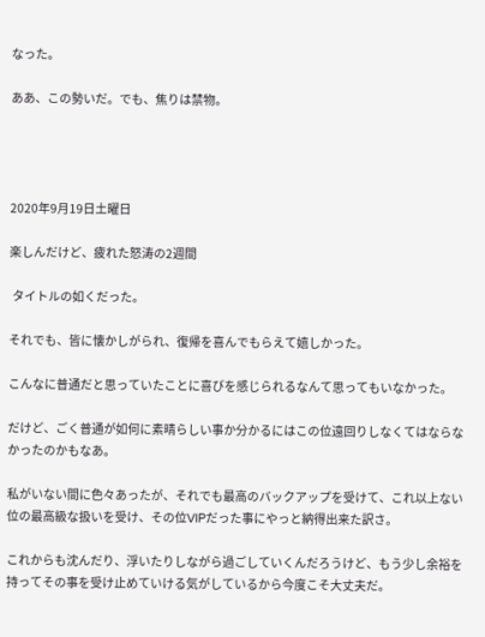なった。

ああ、この勢いだ。でも、焦りは禁物。




2020年9月19日土曜日

楽しんだけど、疲れた怒涛の2週間

 タイトルの如くだった。

それでも、皆に懐かしがられ、復帰を喜んでもらえて嬉しかった。

こんなに普通だと思っていたことに喜びを感じられるなんて思ってもいなかった。

だけど、ごく普通が如何に素晴らしい事か分かるにはこの位遠回りしなくてはならなかったのかもなあ。

私がいない間に色々あったが、それでも最高のバックアップを受けて、これ以上ない位の最高級な扱いを受け、その位VIPだった事にやっと納得出来た訳さ。

これからも沈んだり、浮いたりしながら過ごしていくんだろうけど、もう少し余裕を持ってその事を受け止めていける気がしているから今度こそ大丈夫だ。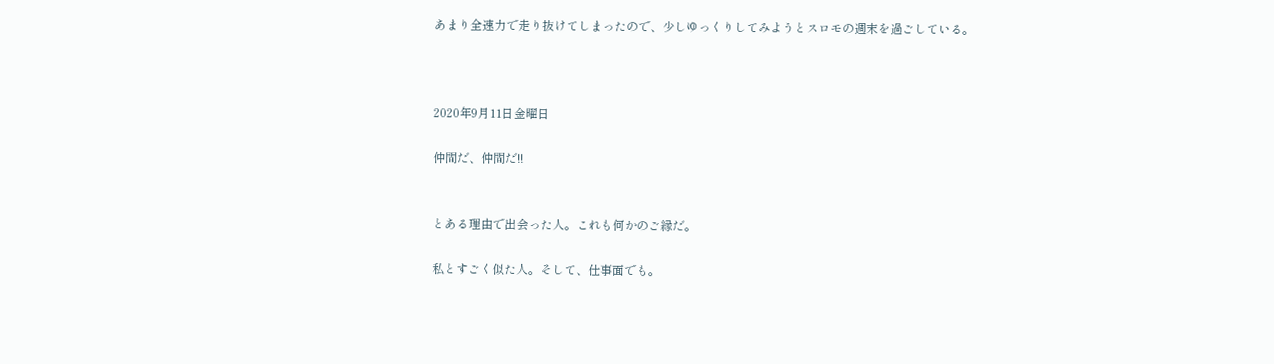あまり全速力で走り抜けてしまったので、少しゆっくりしてみようとスロモの週末を過ごしている。



2020年9月11日金曜日

仲間だ、仲間だ!!


とある理由で出会った人。これも何かのご縁だ。

私とすごく似た人。そして、仕事面でも。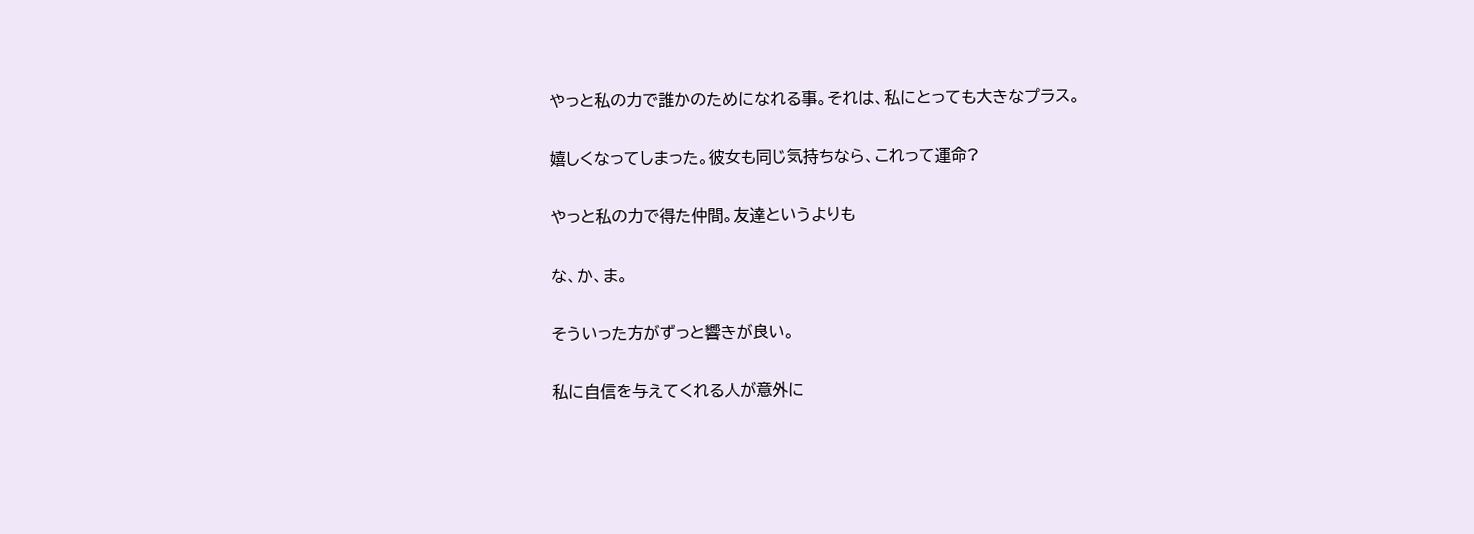やっと私の力で誰かのためになれる事。それは、私にとっても大きなプラス。

嬉しくなってしまった。彼女も同じ気持ちなら、これって運命?

やっと私の力で得た仲間。友達というよりも

な、か、ま。

そういった方がずっと響きが良い。

私に自信を与えてくれる人が意外に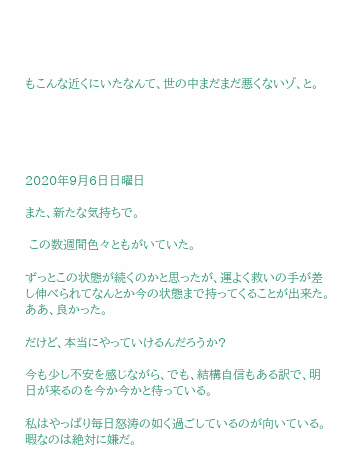もこんな近くにいたなんて、世の中まだまだ悪くないゾ、と。





2020年9月6日日曜日

また、新たな気持ちで。

 この数週間色々ともがいていた。

ずっとこの状態が続くのかと思ったが、運よく救いの手が差し伸べられてなんとか今の状態まで持ってくることが出来た。ああ、良かった。

だけど、本当にやっていけるんだろうか?

今も少し不安を感じながら、でも、結構自信もある訳で、明日が来るのを今か今かと待っている。

私はやっぱり毎日怒涛の如く過ごしているのが向いている。暇なのは絶対に嫌だ。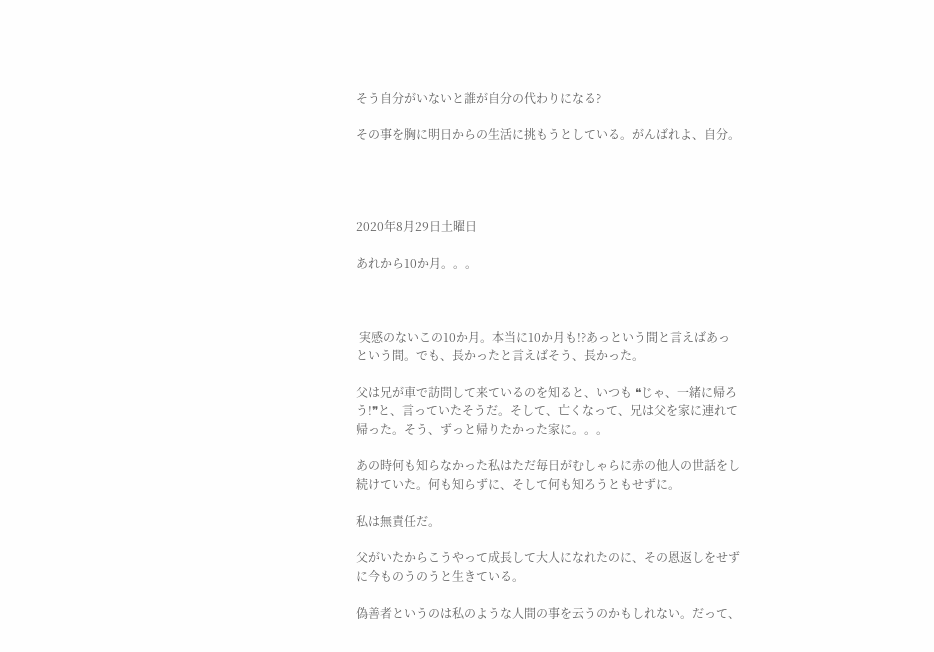そう自分がいないと誰が自分の代わりになる?

その事を胸に明日からの生活に挑もうとしている。がんばれよ、自分。




2020年8月29日土曜日

あれから10か月。。。



 実感のないこの10か月。本当に10か月も!?あっという間と言えばあっという間。でも、長かったと言えばそう、長かった。

父は兄が車で訪問して来ているのを知ると、いつも ❝じゃ、一緒に帰ろう!❞と、言っていたそうだ。そして、亡くなって、兄は父を家に連れて帰った。そう、ずっと帰りたかった家に。。。

あの時何も知らなかった私はただ毎日がむしゃらに赤の他人の世話をし続けていた。何も知らずに、そして何も知ろうともせずに。

私は無責任だ。

父がいたからこうやって成長して大人になれたのに、その恩返しをせずに今ものうのうと生きている。

偽善者というのは私のような人間の事を云うのかもしれない。だって、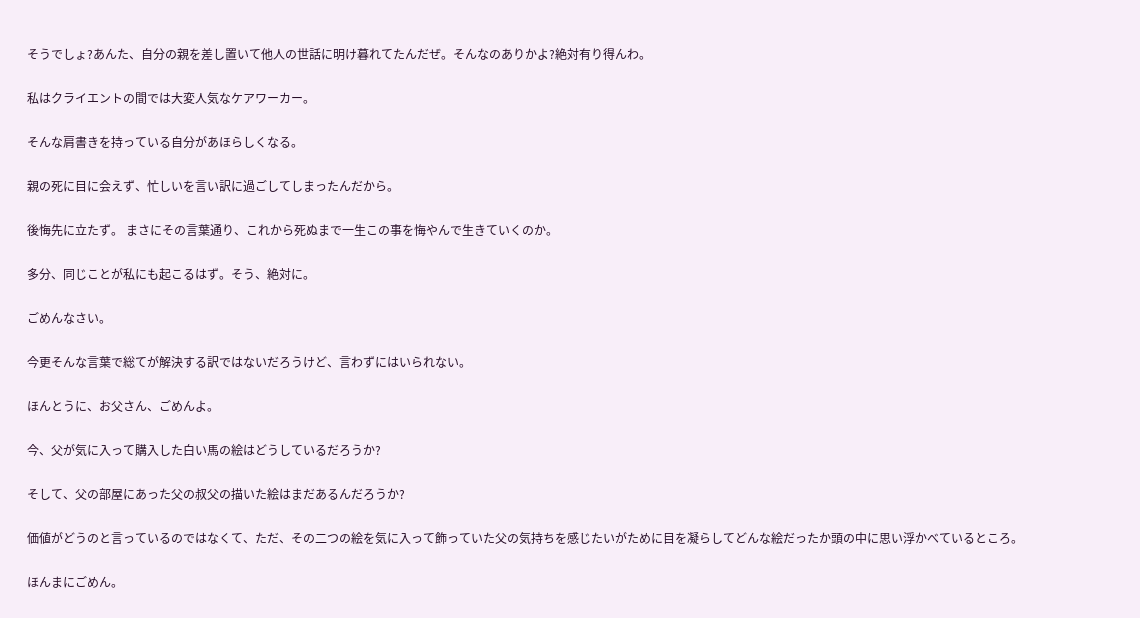そうでしょ?あんた、自分の親を差し置いて他人の世話に明け暮れてたんだぜ。そんなのありかよ?絶対有り得んわ。

私はクライエントの間では大変人気なケアワーカー。

そんな肩書きを持っている自分があほらしくなる。

親の死に目に会えず、忙しいを言い訳に過ごしてしまったんだから。

後悔先に立たず。 まさにその言葉通り、これから死ぬまで一生この事を悔やんで生きていくのか。

多分、同じことが私にも起こるはず。そう、絶対に。

ごめんなさい。

今更そんな言葉で総てが解決する訳ではないだろうけど、言わずにはいられない。

ほんとうに、お父さん、ごめんよ。

今、父が気に入って購入した白い馬の絵はどうしているだろうか?

そして、父の部屋にあった父の叔父の描いた絵はまだあるんだろうか?

価値がどうのと言っているのではなくて、ただ、その二つの絵を気に入って飾っていた父の気持ちを感じたいがために目を凝らしてどんな絵だったか頭の中に思い浮かべているところ。

ほんまにごめん。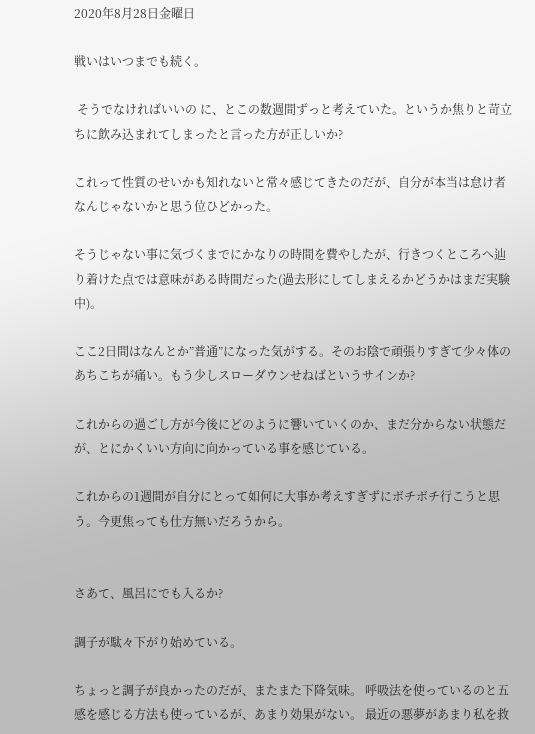2020年8月28日金曜日

戦いはいつまでも続く。

 そうでなければいいの に、とこの数週間ずっと考えていた。というか焦りと苛立ちに飲み込まれてしまったと言った方が正しいか?

これって性質のせいかも知れないと常々感じてきたのだが、自分が本当は怠け者なんじゃないかと思う位ひどかった。

そうじゃない事に気づくまでにかなりの時間を費やしたが、行きつくところへ辿り着けた点では意味がある時間だった(過去形にしてしまえるかどうかはまだ実験中)。

ここ2日間はなんとか”普通”になった気がする。そのお陰で頑張りすぎて少々体のあちこちが痛い。もう少しスローダウンせねばというサインか?

これからの過ごし方が今後にどのように響いていくのか、まだ分からない状態だが、とにかくいい方向に向かっている事を感じている。

これからの1週間が自分にとって如何に大事か考えすぎずにボチボチ行こうと思う。今更焦っても仕方無いだろうから。


さあて、風呂にでも入るか?

調子が駄々下がり始めている。

ちょっと調子が良かったのだが、またまた下降気味。 呼吸法を使っているのと五感を感じる方法も使っているが、あまり効果がない。 最近の悪夢があまり私を救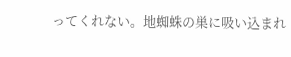ってくれない。地蜘蛛の巣に吸い込まれ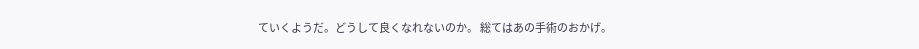ていくようだ。どうして良くなれないのか。 総てはあの手術のおかげ。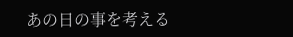あの日の事を考える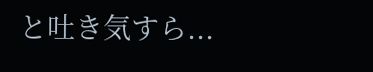と吐き気すら...